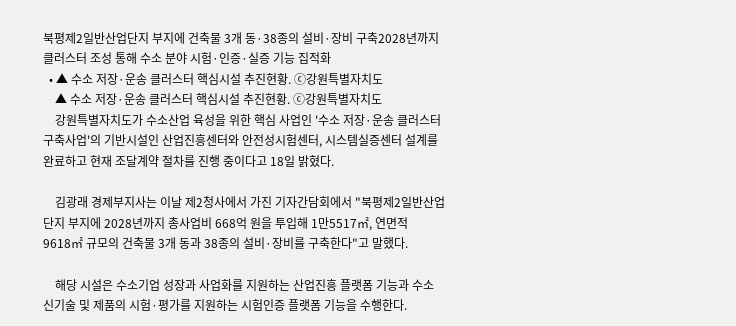북평제2일반산업단지 부지에 건축물 3개 동·38종의 설비·장비 구축2028년까지 클러스터 조성 통해 수소 분야 시험·인증·실증 기능 집적화
  • ▲ 수소 저장·운송 클러스터 핵심시설 추진현황. ⓒ강원특별자치도
    ▲ 수소 저장·운송 클러스터 핵심시설 추진현황. ⓒ강원특별자치도
    강원특별자치도가 수소산업 육성을 위한 핵심 사업인 '수소 저장·운송 클러스터 구축사업'의 기반시설인 산업진흥센터와 안전성시험센터, 시스템실증센터 설계를 완료하고 현재 조달계약 절차를 진행 중이다고 18일 밝혔다.

    김광래 경제부지사는 이날 제2청사에서 가진 기자간담회에서 "북평제2일반산업단지 부지에 2028년까지 총사업비 668억 원을 투입해 1만5517㎡, 연면적 9618㎡ 규모의 건축물 3개 동과 38종의 설비·장비를 구축한다"고 말했다.

    해당 시설은 수소기업 성장과 사업화를 지원하는 산업진흥 플랫폼 기능과 수소 신기술 및 제품의 시험·평가를 지원하는 시험인증 플랫폼 기능을 수행한다.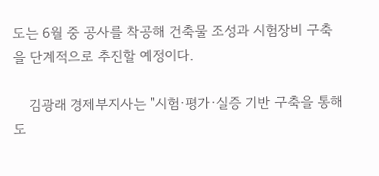도는 6월 중 공사를 착공해 건축물 조성과 시험장비 구축을 단계적으로 추진할 예정이다.

    김광래 경제부지사는 "시험·평가·실증 기반 구축을 통해 도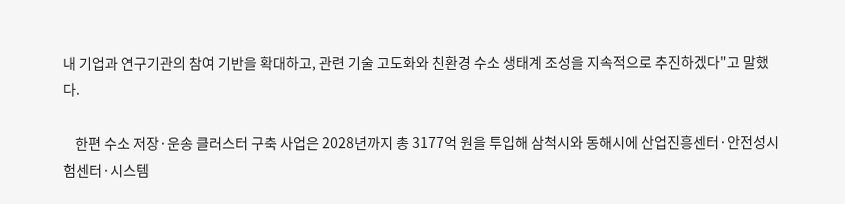내 기업과 연구기관의 참여 기반을 확대하고, 관련 기술 고도화와 친환경 수소 생태계 조성을 지속적으로 추진하겠다"고 말했다.

    한편 수소 저장·운송 클러스터 구축 사업은 2028년까지 총 3177억 원을 투입해 삼척시와 동해시에 산업진흥센터·안전성시험센터·시스템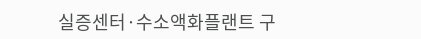실증센터·수소액화플랜트 구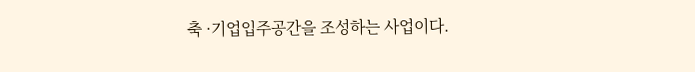축 ·기업입주공간을 조성하는 사업이다.